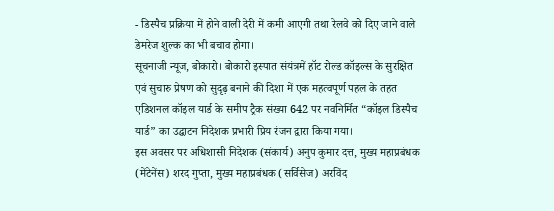- डिस्पैच प्रक्रिया में होने वाली देरी में कमी आएगी तथा रेलवे को दिए जाने वाले डेमरेज शुल्क का भी बचाव होगा।
सूचनाजी न्यूज, बोकारो। बोकारो इस्पात संयंत्रमें हॉट रोल्ड कॉइल्स के सुरक्षित एवं सुचारु प्रेषण को सुदृढ़ बनाने की दिशा में एक महत्वपूर्ण पहल के तहत एडिशनल कॉइल यार्ड के समीप ट्रैक संख्या 642 पर नवनिर्मित “कॉइल डिस्पैच यार्ड” का उद्घाटन निदेशक प्रभारी प्रिय रंजन द्वारा किया गया।
इस अवसर पर अधिशासी निदेशक (संकार्य) अनुप कुमार दत्त, मुख्य महाप्रबंधक (मेंटेनेंस) शरद गुप्ता, मुख्य महाप्रबंधक (सर्विसेज) अरविंद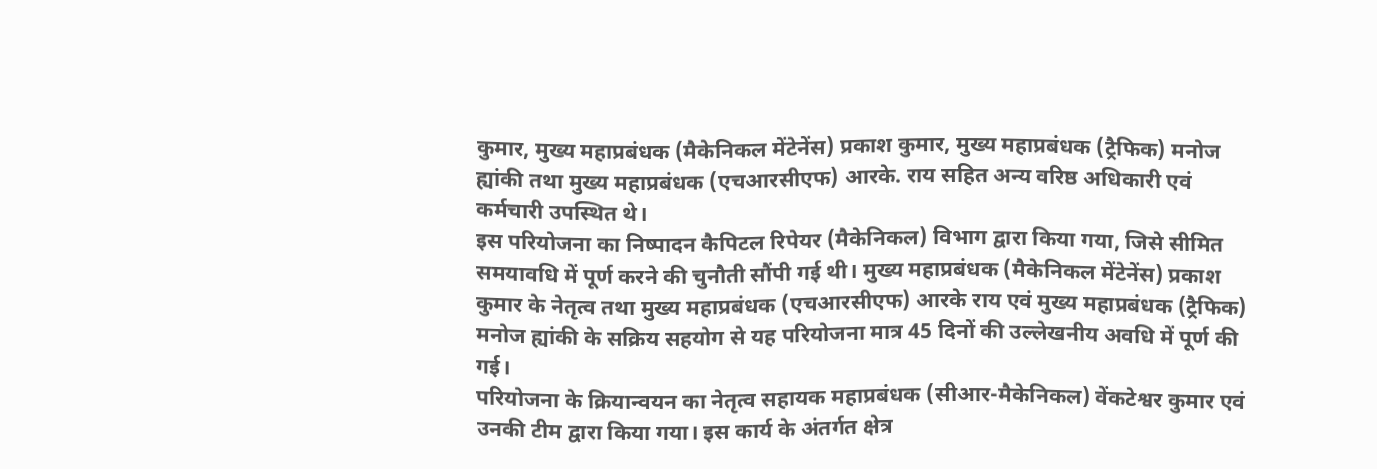कुमार, मुख्य महाप्रबंधक (मैकेनिकल मेंटेनेंस) प्रकाश कुमार, मुख्य महाप्रबंधक (ट्रैफिक) मनोज ह्यांकी तथा मुख्य महाप्रबंधक (एचआरसीएफ) आरके. राय सहित अन्य वरिष्ठ अधिकारी एवं कर्मचारी उपस्थित थे।
इस परियोजना का निष्पादन कैपिटल रिपेयर (मैकेनिकल) विभाग द्वारा किया गया, जिसे सीमित समयावधि में पूर्ण करने की चुनौती सौंपी गई थी। मुख्य महाप्रबंधक (मैकेनिकल मेंटेनेंस) प्रकाश कुमार के नेतृत्व तथा मुख्य महाप्रबंधक (एचआरसीएफ) आरके राय एवं मुख्य महाप्रबंधक (ट्रैफिक) मनोज ह्यांकी के सक्रिय सहयोग से यह परियोजना मात्र 45 दिनों की उल्लेखनीय अवधि में पूर्ण की गई।
परियोजना के क्रियान्वयन का नेतृत्व सहायक महाप्रबंधक (सीआर-मैकेनिकल) वेंकटेश्वर कुमार एवं उनकी टीम द्वारा किया गया। इस कार्य के अंतर्गत क्षेत्र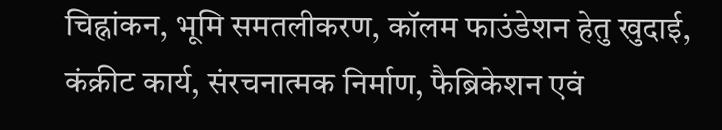चिह्नांकन, भूमि समतलीकरण, कॉलम फाउंडेशन हेतु खुदाई, कंक्रीट कार्य, संरचनात्मक निर्माण, फैब्रिकेशन एवं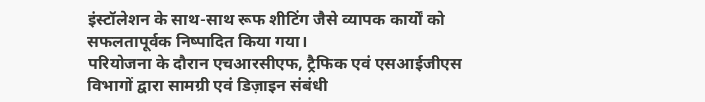इंस्टॉलेशन के साथ-साथ रूफ शीटिंग जैसे व्यापक कार्यों को सफलतापूर्वक निष्पादित किया गया।
परियोजना के दौरान एचआरसीएफ, ट्रैफिक एवं एसआईजीएस विभागों द्वारा सामग्री एवं डिज़ाइन संबंधी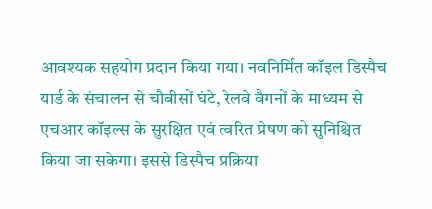आवश्यक सहयोग प्रदान किया गया। नवनिर्मित कॉइल डिस्पैच यार्ड के संचालन से चौबीसों घंटे, रेलवे वैगनों के माध्यम से एचआर कॉइल्स के सुरक्षित एवं त्वरित प्रेषण को सुनिश्चित किया जा सकेगा। इससे डिस्पैच प्रक्रिया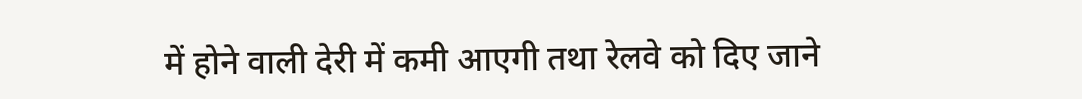में होने वाली देरी में कमी आएगी तथा रेलवे को दिए जाने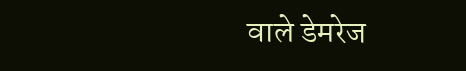वाले डेमरेज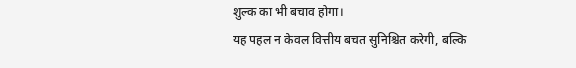शुल्क का भी बचाव होगा।
यह पहल न केवल वित्तीय बचत सुनिश्चित करेगी, बल्कि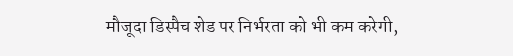मौजूदा डिस्पैच शेड पर निर्भरता को भी कम करेगी,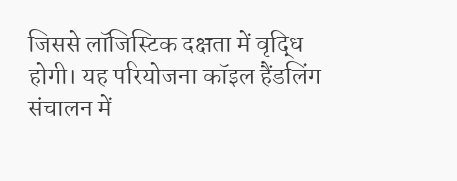जिससे लॉजिस्टिक दक्षता में वृद्धि होगी। यह परियोजना कॉइल हैंडलिंग संचालन में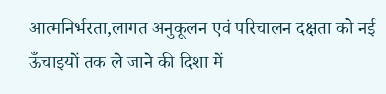आत्मनिर्भरता,लागत अनुकूलन एवं परिचालन दक्षता को नई ऊँचाइयों तक ले जाने की दिशा में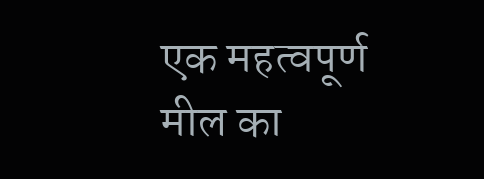एक महत्वपूर्ण मील का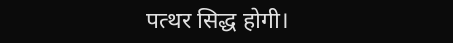पत्थर सिद्ध होगी।